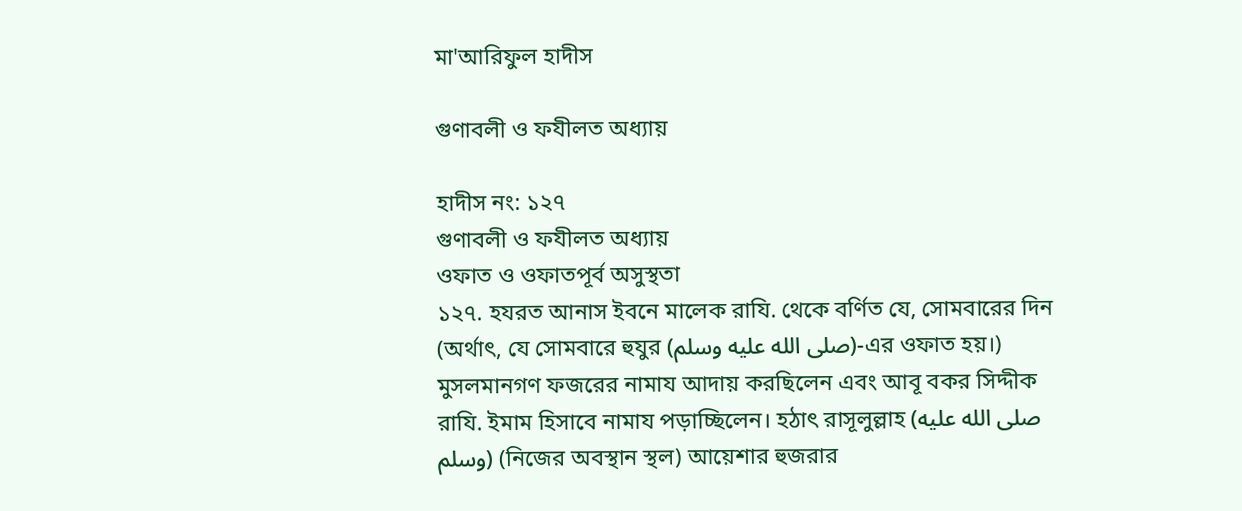মা'আরিফুল হাদীস

গুণাবলী ও ফযীলত অধ্যায়

হাদীস নং: ১২৭
গুণাবলী ও ফযীলত অধ্যায়
ওফাত ও ওফাতপূর্ব অসুস্থতা
১২৭. হযরত আনাস ইবনে মালেক রাযি. থেকে বর্ণিত যে, সোমবারের দিন (অর্থাৎ, যে সোমবারে হুযুর (صلى الله عليه وسلم)-এর ওফাত হয়।) মুসলমানগণ ফজরের নামায আদায় করছিলেন এবং আবূ বকর সিদ্দীক রাযি. ইমাম হিসাবে নামায পড়াচ্ছিলেন। হঠাৎ রাসূলুল্লাহ (صلى الله عليه وسلم) (নিজের অবস্থান স্থল) আয়েশার হুজরার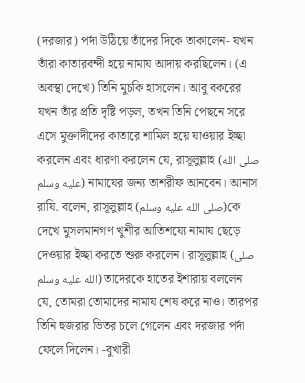(দরজার) পর্দা উঠিয়ে তাঁদের দিকে তাকালেন- যখন তাঁরা কাতারবন্দী হয়ে নামায আদায় করছিলেন। (এ অবস্থা দেখে) তিনি মুচকি হাসলেন। আবু বকরের যখন তাঁর প্রতি দৃষ্টি পড়ল, তখন তিনি পেছনে সরে এসে মুক্তাদীদের কাতারে শামিল হয়ে যাওয়ার ইচ্ছা করলেন এবং ধারণা করলেন যে, রাসূলুল্লাহ (صلى الله عليه وسلم) নামাযের জন্য তাশরীফ আনবেন। আনাস রাযি. বলেন, রাসূলুল্লাহ (صلى الله عليه وسلم)কে দেখে মুসলমানগণ খুশীর আতিশয্যে নামায ছেড়ে দেওয়ার ইচ্ছা করতে শুরু করলেন। রাসূলুল্লাহ (صلى الله عليه وسلم) তাদেরকে হাতের ইশারায় বললেন যে, তোমরা তোমাদের নামায শেষ করে নাও। তারপর তিনি হুজরার ভিতর চলে গেলেন এবং দরজার পর্দা ফেলে দিলেন। -বুখারী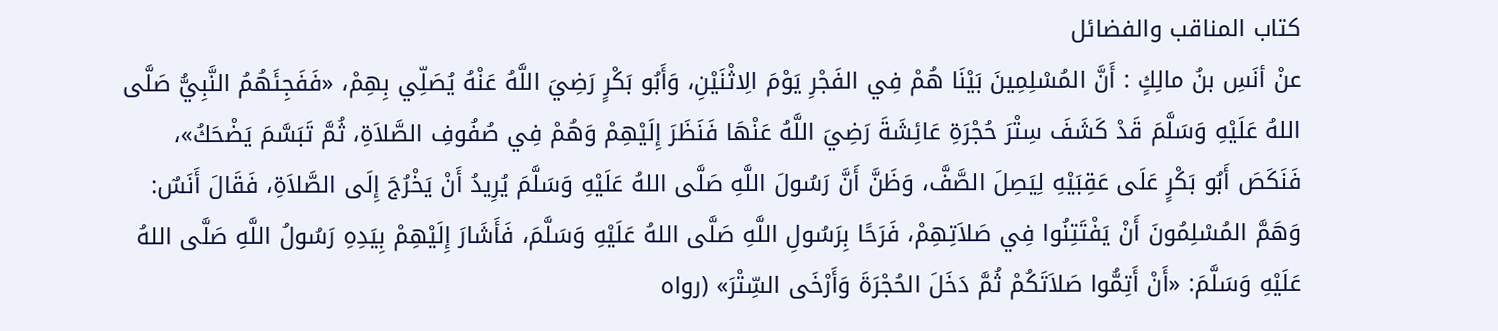کتاب المناقب والفضائل
عنْ أنَسِ بنُ مالِكٍ : أَنَّ المُسْلِمِينَ بَيْنَا هُمْ فِي الفَجْرِ يَوْمَ الِاثْنَيْنِ، وَأَبُو بَكْرٍ رَضِيَ اللَّهُ عَنْهُ يُصَلِّي بِهِمْ، «فَفَجِئَهُمُ النَّبِيُّ صَلَّى اللهُ عَلَيْهِ وَسَلَّمَ قَدْ كَشَفَ سِتْرَ حُجْرَةِ عَائِشَةَ رَضِيَ اللَّهُ عَنْهَا فَنَظَرَ إِلَيْهِمْ وَهُمْ فِي صُفُوفِ الصَّلاَةِ، ثُمَّ تَبَسَّمَ يَضْحَكُ»، فَنَكَصَ أَبُو بَكْرٍ عَلَى عَقِبَيْهِ لِيَصِلَ الصَّفَّ، وَظَنَّ أَنَّ رَسُولَ اللَّهِ صَلَّى اللهُ عَلَيْهِ وَسَلَّمَ يُرِيدُ أَنْ يَخْرُجَ إِلَى الصَّلاَةِ، فَقَالَ أَنَسٌ: وَهَمَّ المُسْلِمُونَ أَنْ يَفْتَتِنُوا فِي صَلاَتِهِمْ، فَرَحًا بِرَسُولِ اللَّهِ صَلَّى اللهُ عَلَيْهِ وَسَلَّمَ، فَأَشَارَ إِلَيْهِمْ بِيَدِهِ رَسُولُ اللَّهِ صَلَّى اللهُ عَلَيْهِ وَسَلَّمَ: «أَنْ أَتِمُّوا صَلاَتَكُمْ ثُمَّ دَخَلَ الحُجْرَةَ وَأَرْخَى السِّتْرَ» (رواه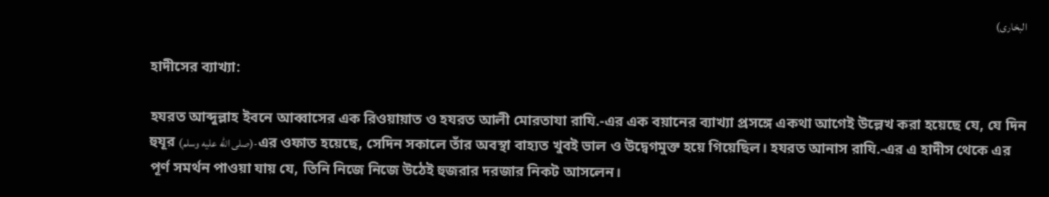البخارى)

হাদীসের ব্যাখ্যা:

হযরত আব্দুল্লাহ ইবনে আব্বাসের এক রিওয়ায়াত ও হযরত আলী মোরতাযা রাযি.-এর এক বয়ানের ব্যাখ্যা প্রসঙ্গে একথা আগেই উল্লেখ করা হয়েছে যে, যে দিন হুযূর (صلى الله عليه وسلم)-এর ওফাত হয়েছে, সেদিন সকালে তাঁর অবস্থা বাহ্যত খুবই ভাল ও উদ্বেগমুক্ত হয়ে গিয়েছিল। হযরত আনাস রাযি.-এর এ হাদীস থেকে এর পূর্ণ সমর্থন পাওয়া যায় যে, তিনি নিজে নিজে উঠেই হুজরার দরজার নিকট আসলেন।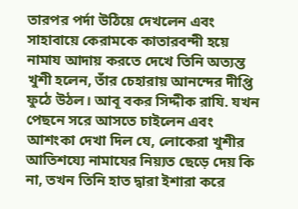তারপর পর্দা উঠিয়ে দেখলেন এবং সাহাবায়ে কেরামকে কাতারবন্দী হয়ে নামায আদায় করতে দেখে তিনি অত্যন্ত খুশী হলেন, তাঁর চেহারায় আনন্দের দীপ্তি ফুঠে উঠল। আবূ বকর সিদ্দীক রাযি. যখন পেছনে সরে আসতে চাইলেন এবং আশংকা দেখা দিল যে, লোকেরা খুশীর আতিশয্যে নামাযের নিয়্যত ছেড়ে দেয় কি না, তখন তিনি হাত দ্বারা ইশারা করে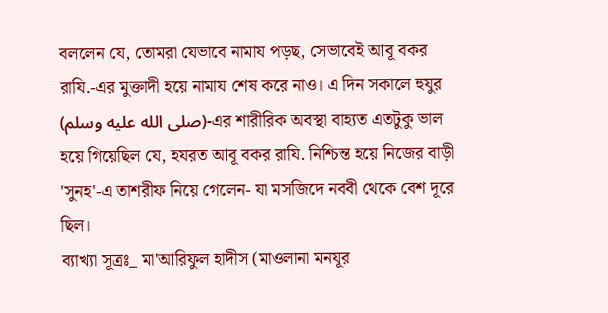বললেন যে, তোমরা যেভাবে নামায পড়ছ, সেভাবেই আবূ বকর রাযি.-এর মুক্তাদী হয়ে নামায শেষ করে নাও। এ দিন সকালে হুযুর (صلى الله عليه وسلم)-এর শারীরিক অবস্থা বাহ্যত এতটুকু ভাল হয়ে গিয়েছিল যে, হযরত আবূ বকর রাযি. নিশ্চিন্ত হয়ে নিজের বাড়ী 'সুনহ'-এ তাশরীফ নিয়ে গেলেন- যা মসজিদে নববী থেকে বেশ দূরে ছিল।
ব্যাখ্যা সূত্রঃ_ মা'আরিফুল হাদীস (মাওলানা মনযূর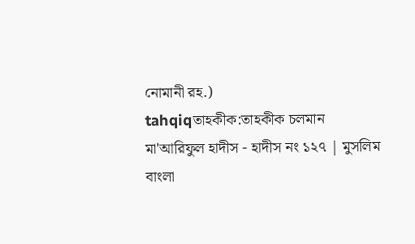নোমানী রহ.)
tahqiqতাহকীক:তাহকীক চলমান
মা'আরিফুল হাদীস - হাদীস নং ১২৭ | মুসলিম বাংলা